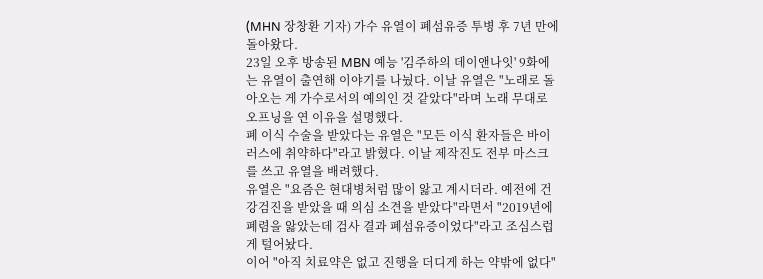(MHN 장창환 기자) 가수 유열이 폐섬유증 투병 후 7년 만에 돌아왔다.
23일 오후 방송된 MBN 예능 '김주하의 데이앤나잇' 9화에는 유열이 출연해 이야기를 나눴다. 이날 유열은 "노래로 돌아오는 게 가수로서의 예의인 것 같았다"라며 노래 무대로 오프닝을 연 이유을 설명했다.
폐 이식 수술을 받았다는 유열은 "모든 이식 환자들은 바이러스에 취약하다"라고 밝혔다. 이날 제작진도 전부 마스크를 쓰고 유열을 배려했다.
유열은 "요즘은 현대병처럼 많이 앓고 계시더라. 예전에 건강검진을 받았을 때 의심 소견을 받았다"라면서 "2019년에 폐렴을 앓았는데 검사 결과 폐섬유증이었다"라고 조심스럽게 털어놨다.
이어 "아직 치료약은 없고 진행을 더디게 하는 약밖에 없다"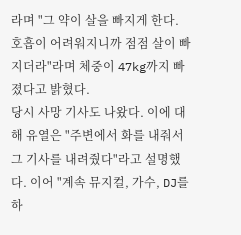라며 "그 약이 살을 빠지게 한다. 호흡이 어려워지니까 점점 살이 빠지더라"라며 체중이 47kg까지 빠졌다고 밝혔다.
당시 사망 기사도 나왔다. 이에 대해 유열은 "주변에서 화를 내줘서 그 기사를 내려줬다"라고 설명했다. 이어 "계속 뮤지컬, 가수, DJ를 하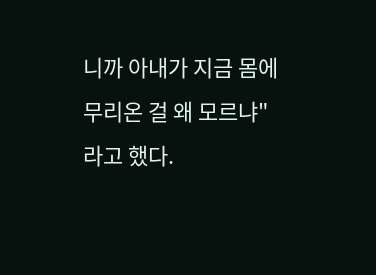니까 아내가 지금 몸에 무리온 걸 왜 모르냐"라고 했다.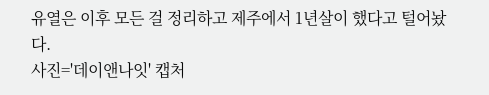유열은 이후 모든 걸 정리하고 제주에서 1년살이 했다고 털어놨다.
사진='데이앤나잇' 캡처